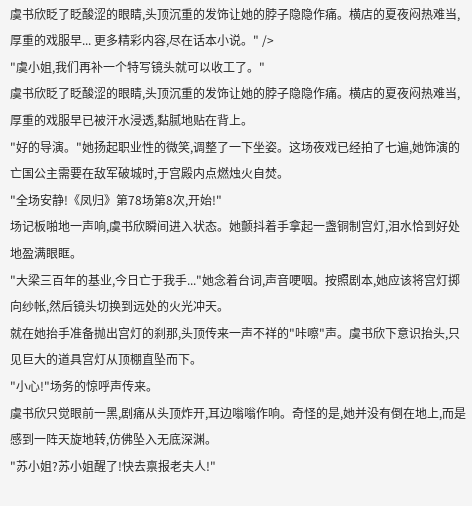虞书欣眨了眨酸涩的眼睛,头顶沉重的发饰让她的脖子隐隐作痛。横店的夏夜闷热难当,厚重的戏服早... 更多精彩内容,尽在话本小说。" />
"虞小姐,我们再补一个特写镜头就可以收工了。"
虞书欣眨了眨酸涩的眼睛,头顶沉重的发饰让她的脖子隐隐作痛。横店的夏夜闷热难当,厚重的戏服早已被汗水浸透,黏腻地贴在背上。
"好的导演。"她扬起职业性的微笑,调整了一下坐姿。这场夜戏已经拍了七遍,她饰演的亡国公主需要在敌军破城时,于宫殿内点燃烛火自焚。
"全场安静!《凤归》第78场第8次,开始!"
场记板啪地一声响,虞书欣瞬间进入状态。她颤抖着手拿起一盏铜制宫灯,泪水恰到好处地盈满眼眶。
"大梁三百年的基业,今日亡于我手..."她念着台词,声音哽咽。按照剧本,她应该将宫灯掷向纱帐,然后镜头切换到远处的火光冲天。
就在她抬手准备抛出宫灯的刹那,头顶传来一声不祥的"咔嚓"声。虞书欣下意识抬头,只见巨大的道具宫灯从顶棚直坠而下。
"小心!"场务的惊呼声传来。
虞书欣只觉眼前一黑,剧痛从头顶炸开,耳边嗡嗡作响。奇怪的是,她并没有倒在地上,而是感到一阵天旋地转,仿佛坠入无底深渊。
"苏小姐?苏小姐醒了!快去禀报老夫人!"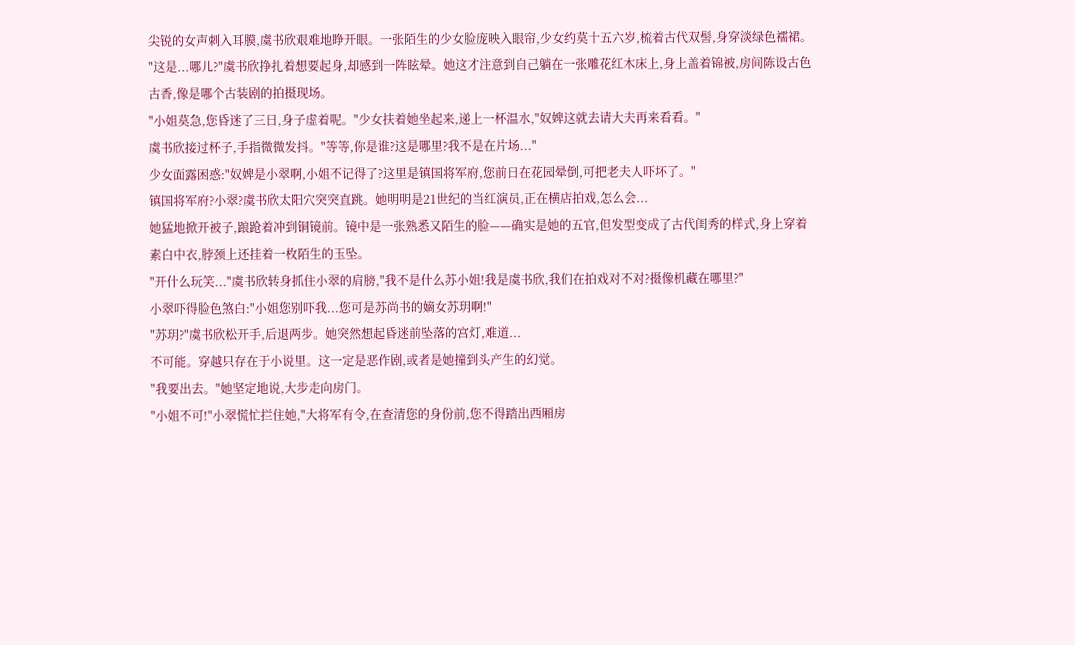尖锐的女声刺入耳膜,虞书欣艰难地睁开眼。一张陌生的少女脸庞映入眼帘,少女约莫十五六岁,梳着古代双髻,身穿淡绿色襦裙。
"这是...哪儿?"虞书欣挣扎着想要起身,却感到一阵眩晕。她这才注意到自己躺在一张雕花红木床上,身上盖着锦被,房间陈设古色古香,像是哪个古装剧的拍摄现场。
"小姐莫急,您昏迷了三日,身子虚着呢。"少女扶着她坐起来,递上一杯温水,"奴婢这就去请大夫再来看看。"
虞书欣接过杯子,手指微微发抖。"等等,你是谁?这是哪里?我不是在片场..."
少女面露困惑:"奴婢是小翠啊,小姐不记得了?这里是镇国将军府,您前日在花园晕倒,可把老夫人吓坏了。"
镇国将军府?小翠?虞书欣太阳穴突突直跳。她明明是21世纪的当红演员,正在横店拍戏,怎么会...
她猛地掀开被子,踉跄着冲到铜镜前。镜中是一张熟悉又陌生的脸——确实是她的五官,但发型变成了古代闺秀的样式,身上穿着素白中衣,脖颈上还挂着一枚陌生的玉坠。
"开什么玩笑..."虞书欣转身抓住小翠的肩膀,"我不是什么苏小姐!我是虞书欣,我们在拍戏对不对?摄像机藏在哪里?"
小翠吓得脸色煞白:"小姐您别吓我...您可是苏尚书的嫡女苏玥啊!"
"苏玥?"虞书欣松开手,后退两步。她突然想起昏迷前坠落的宫灯,难道...
不可能。穿越只存在于小说里。这一定是恶作剧,或者是她撞到头产生的幻觉。
"我要出去。"她坚定地说,大步走向房门。
"小姐不可!"小翠慌忙拦住她,"大将军有令,在查清您的身份前,您不得踏出西厢房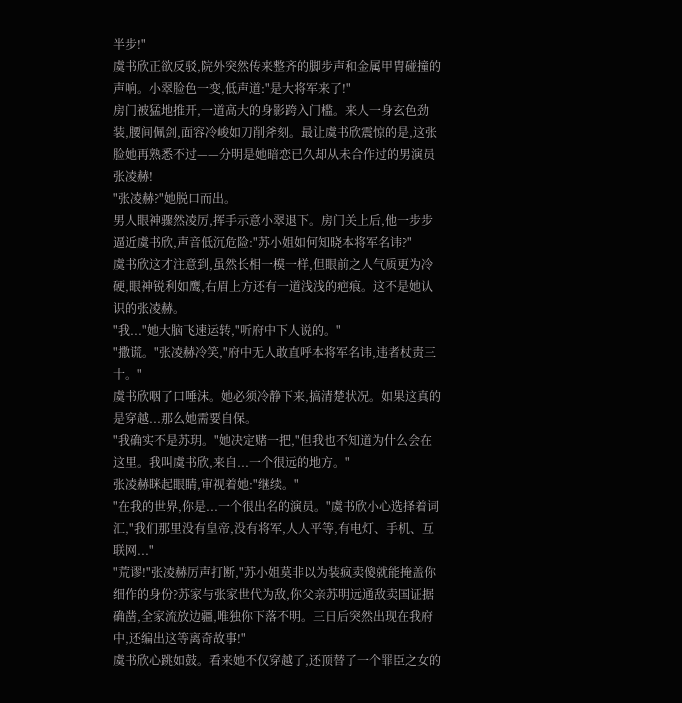半步!"
虞书欣正欲反驳,院外突然传来整齐的脚步声和金属甲胄碰撞的声响。小翠脸色一变,低声道:"是大将军来了!"
房门被猛地推开,一道高大的身影跨入门槛。来人一身玄色劲装,腰间佩剑,面容冷峻如刀削斧刻。最让虞书欣震惊的是,这张脸她再熟悉不过——分明是她暗恋已久却从未合作过的男演员张凌赫!
"张凌赫?"她脱口而出。
男人眼神骤然凌厉,挥手示意小翠退下。房门关上后,他一步步逼近虞书欣,声音低沉危险:"苏小姐如何知晓本将军名讳?"
虞书欣这才注意到,虽然长相一模一样,但眼前之人气质更为冷硬,眼神锐利如鹰,右眉上方还有一道浅浅的疤痕。这不是她认识的张凌赫。
"我..."她大脑飞速运转,"听府中下人说的。"
"撒谎。"张凌赫冷笑,"府中无人敢直呼本将军名讳,违者杖责三十。"
虞书欣咽了口唾沫。她必须冷静下来,搞清楚状况。如果这真的是穿越...那么她需要自保。
"我确实不是苏玥。"她决定赌一把,"但我也不知道为什么会在这里。我叫虞书欣,来自...一个很远的地方。"
张凌赫眯起眼睛,审视着她:"继续。"
"在我的世界,你是...一个很出名的演员。"虞书欣小心选择着词汇,"我们那里没有皇帝,没有将军,人人平等,有电灯、手机、互联网..."
"荒谬!"张凌赫厉声打断,"苏小姐莫非以为装疯卖傻就能掩盖你细作的身份?苏家与张家世代为敌,你父亲苏明远通敌卖国证据确凿,全家流放边疆,唯独你下落不明。三日后突然出现在我府中,还编出这等离奇故事!"
虞书欣心跳如鼓。看来她不仅穿越了,还顶替了一个罪臣之女的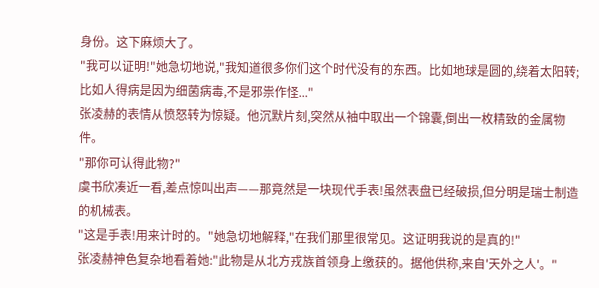身份。这下麻烦大了。
"我可以证明!"她急切地说,"我知道很多你们这个时代没有的东西。比如地球是圆的,绕着太阳转;比如人得病是因为细菌病毒,不是邪祟作怪..."
张凌赫的表情从愤怒转为惊疑。他沉默片刻,突然从袖中取出一个锦囊,倒出一枚精致的金属物件。
"那你可认得此物?"
虞书欣凑近一看,差点惊叫出声——那竟然是一块现代手表!虽然表盘已经破损,但分明是瑞士制造的机械表。
"这是手表!用来计时的。"她急切地解释,"在我们那里很常见。这证明我说的是真的!"
张凌赫神色复杂地看着她:"此物是从北方戎族首领身上缴获的。据他供称,来自'天外之人'。"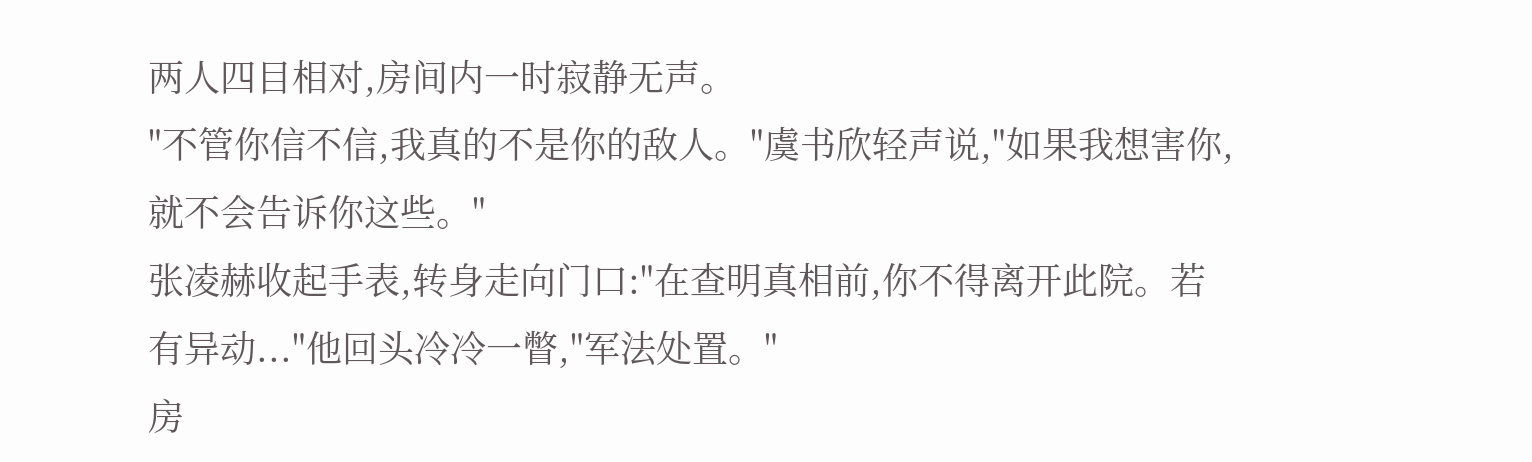两人四目相对,房间内一时寂静无声。
"不管你信不信,我真的不是你的敌人。"虞书欣轻声说,"如果我想害你,就不会告诉你这些。"
张凌赫收起手表,转身走向门口:"在查明真相前,你不得离开此院。若有异动..."他回头冷冷一瞥,"军法处置。"
房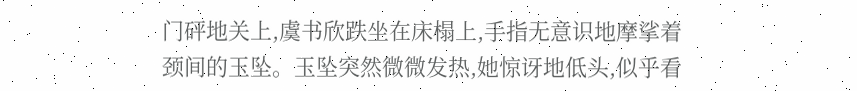门砰地关上,虞书欣跌坐在床榻上,手指无意识地摩挲着颈间的玉坠。玉坠突然微微发热,她惊讶地低头,似乎看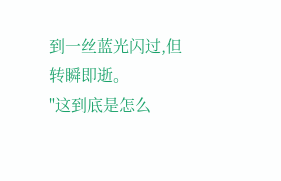到一丝蓝光闪过,但转瞬即逝。
"这到底是怎么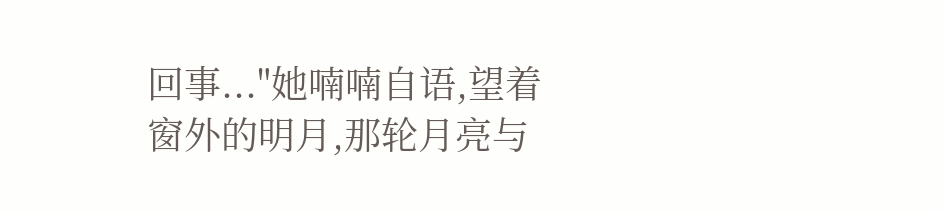回事..."她喃喃自语,望着窗外的明月,那轮月亮与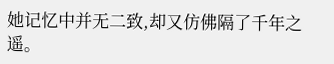她记忆中并无二致,却又仿佛隔了千年之遥。